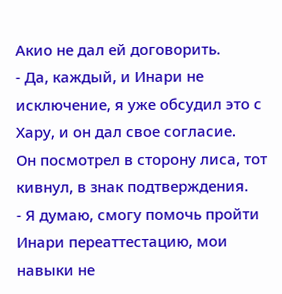Акио не дал ей договорить.
- Да, каждый, и Инари не исключение, я уже обсудил это с Хару, и он дал свое согласие.
Он посмотрел в сторону лиса, тот кивнул, в знак подтверждения.
- Я думаю, смогу помочь пройти Инари переаттестацию, мои навыки не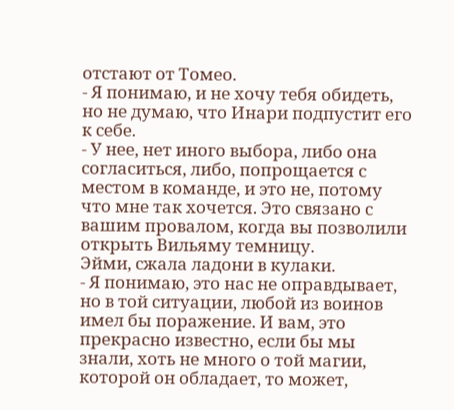отстают от Томео.
- Я понимаю, и не хочу тебя обидеть, но не думаю, что Инари подпустит его к себе.
- У нее, нет иного выбора, либо она согласиться, либо, попрощается с местом в команде, и это не, потому что мне так хочется. Это связано с вашим провалом, когда вы позволили открыть Вильяму темницу.
Эйми, сжала ладони в кулаки.
- Я понимаю, это нас не оправдывает, но в той ситуации, любой из воинов имел бы поражение. И вам, это прекрасно известно, если бы мы знали, хоть не много о той магии, которой он обладает, то может,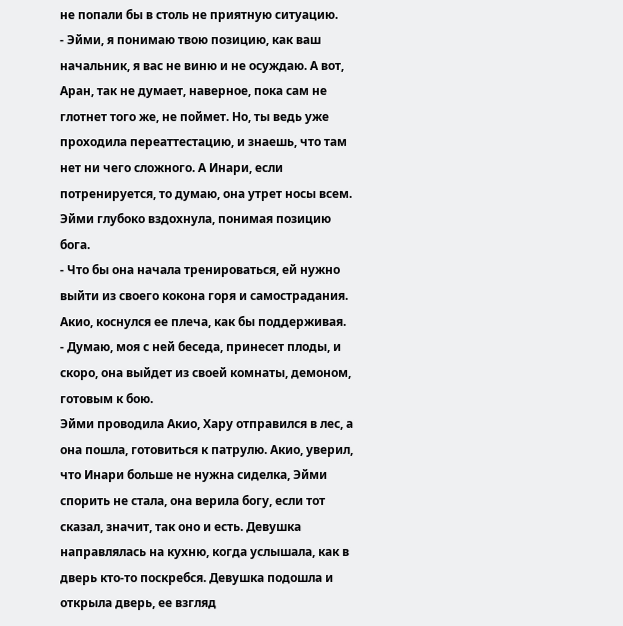не попали бы в столь не приятную ситуацию.
- Эйми, я понимаю твою позицию, как ваш начальник, я вас не виню и не осуждаю. А вот, Аран, так не думает, наверное, пока сам не глотнет того же, не поймет. Но, ты ведь уже проходила переаттестацию, и знаешь, что там нет ни чего сложного. А Инари, если потренируется, то думаю, она утрет носы всем.
Эйми глубоко вздохнула, понимая позицию бога.
- Что бы она начала тренироваться, ей нужно выйти из своего кокона горя и самострадания.
Акио, коснулся ее плеча, как бы поддерживая.
- Думаю, моя с ней беседа, принесет плоды, и скоро, она выйдет из своей комнаты, демоном, готовым к бою.
Эйми проводила Акио, Хару отправился в лес, а она пошла, готовиться к патрулю. Акио, уверил, что Инари больше не нужна сиделка, Эйми спорить не стала, она верила богу, если тот сказал, значит, так оно и есть. Девушка направлялась на кухню, когда услышала, как в дверь кто-то поскребся. Девушка подошла и открыла дверь, ее взгляд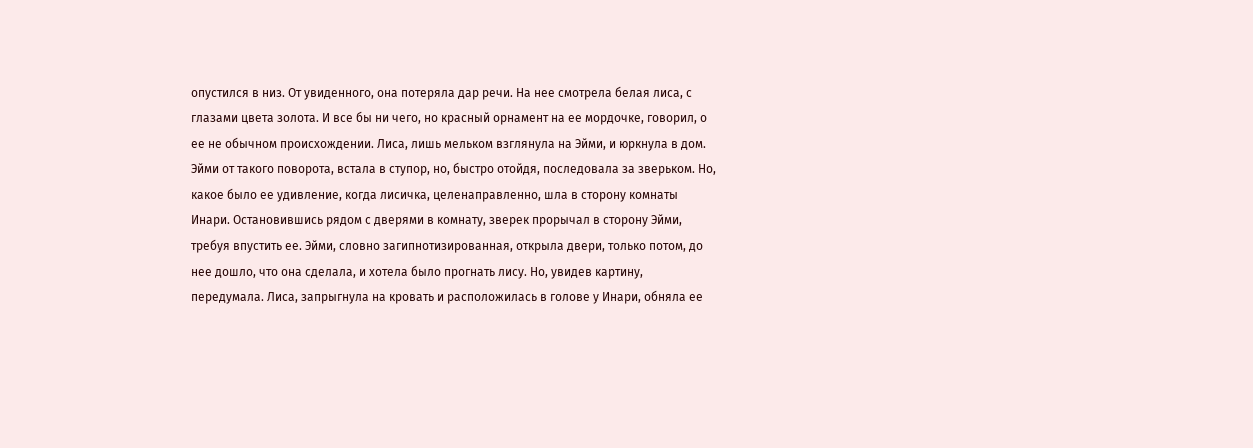опустился в низ. От увиденного, она потеряла дар речи. На нее смотрела белая лиса, с глазами цвета золота. И все бы ни чего, но красный орнамент на ее мордочке, говорил, о ее не обычном происхождении. Лиса, лишь мельком взглянула на Эйми, и юркнула в дом. Эйми от такого поворота, встала в ступор, но, быстро отойдя, последовала за зверьком. Но, какое было ее удивление, когда лисичка, целенаправленно, шла в сторону комнаты Инари. Остановившись рядом с дверями в комнату, зверек прорычал в сторону Эйми, требуя впустить ее. Эйми, словно загипнотизированная, открыла двери, только потом, до нее дошло, что она сделала, и хотела было прогнать лису. Но, увидев картину, передумала. Лиса, запрыгнула на кровать и расположилась в голове у Инари, обняла ее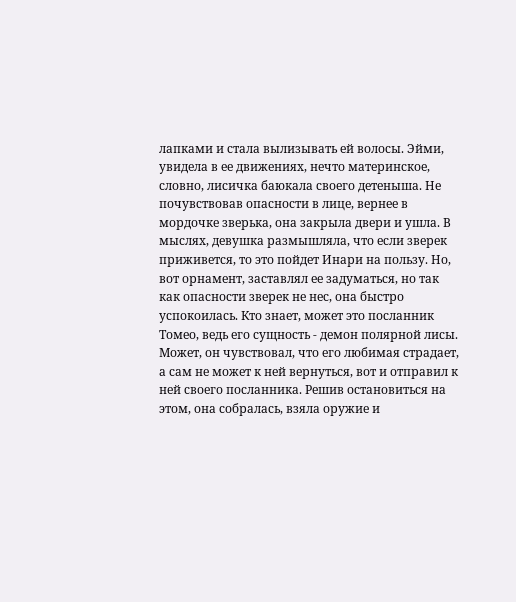лапками и стала вылизывать ей волосы. Эйми, увидела в ее движениях, нечто материнское, словно, лисичка баюкала своего детеныша. Не почувствовав опасности в лице, вернее в мордочке зверька, она закрыла двери и ушла. В мыслях, девушка размышляла, что если зверек приживется, то это пойдет Инари на пользу. Но, вот орнамент, заставлял ее задуматься, но так как опасности зверек не нес, она быстро успокоилась. Кто знает, может это посланник Томео, ведь его сущность - демон полярной лисы. Может, он чувствовал, что его любимая страдает, а сам не может к ней вернуться, вот и отправил к ней своего посланника. Решив остановиться на этом, она собралась, взяла оружие и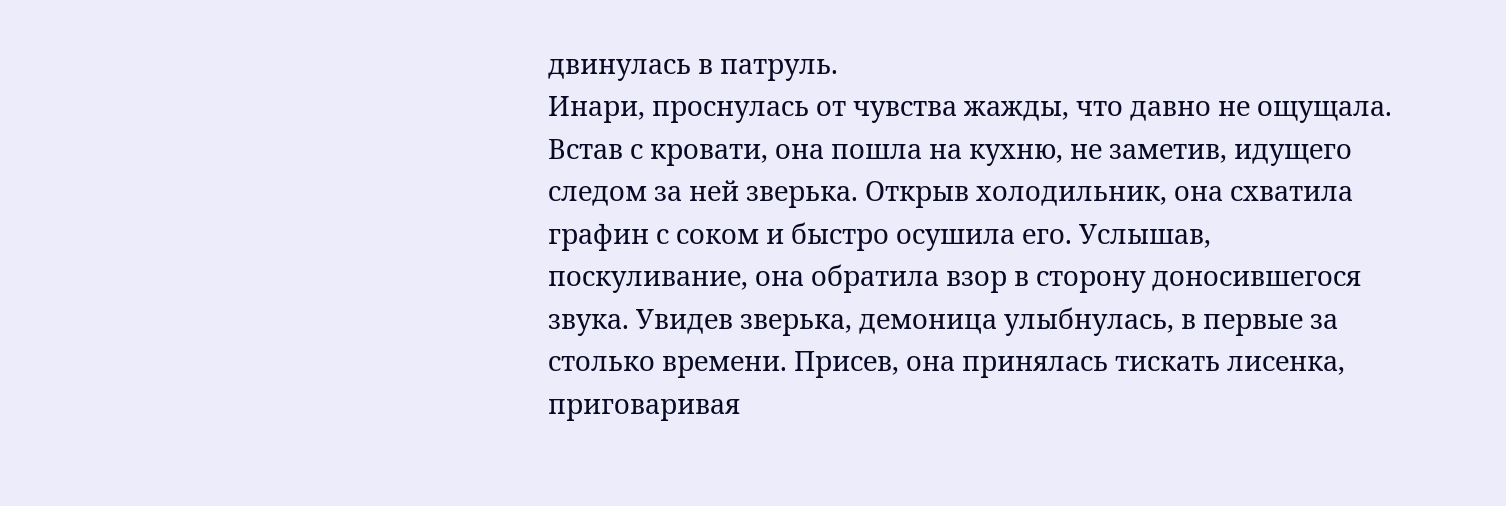двинулась в патруль.
Инари, проснулась от чувства жажды, что давно не ощущала. Встав с кровати, она пошла на кухню, не заметив, идущего следом за ней зверька. Открыв холодильник, она схватила графин с соком и быстро осушила его. Услышав, поскуливание, она обратила взор в сторону доносившегося звука. Увидев зверька, демоница улыбнулась, в первые за столько времени. Присев, она принялась тискать лисенка, приговаривая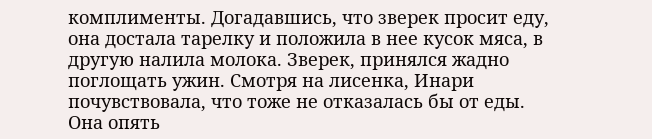комплименты. Догадавшись, что зверек просит еду, она достала тарелку и положила в нее кусок мяса, в другую налила молока. Зверек, принялся жадно поглощать ужин. Смотря на лисенка, Инари почувствовала, что тоже не отказалась бы от еды. Она опять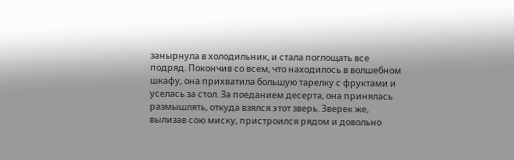занырнула в холодильник, и стала поглощать все подряд. Покончив со всем, что находилось в волшебном шкафу, она прихватила большую тарелку с фруктами и уселась за стол. За поеданием десерта, она принялась размышлять, откуда взялся этот зверь. Зверек же, вылизав сою миску, пристроился рядом и довольно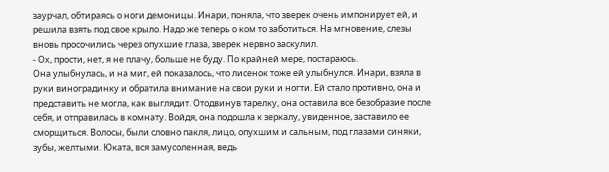заурчал, обтираясь о ноги демоницы. Инари, поняла, что зверек очень импонирует ей, и решила взять под свое крыло. Надо же теперь о ком то заботиться. На мгновение, слезы вновь просочились через опухшие глаза, зверек нервно заскулил.
- Ох, прости, нет, я не плачу, больше не буду. По крайней мере, постараюсь.
Она улыбнулась, и на миг, ей показалось, что лисенок тоже ей улыбнулся. Инари, взяла в руки виноградинку и обратила внимание на свои руки и ногти. Ей стало противно, она и представить не могла, как выглядит. Отодвинув тарелку, она оставила все безобразие после себя, и отправилась в комнату. Войдя, она подошла к зеркалу, увиденное, заставило ее сморщиться. Волосы, были словно пакля, лицо, опухшим и сальным, под глазами синяки, зубы, желтыми. Юката, вся замусоленная, ведь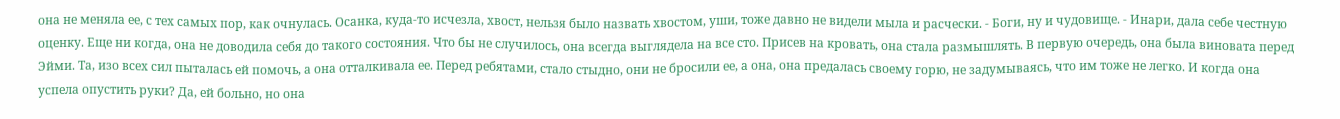она не меняла ее, с тех самых пор, как очнулась. Осанка, куда-то исчезла, хвост, нельзя было назвать хвостом, уши, тоже давно не видели мыла и расчески. - Боги, ну и чудовище. - Инари, дала себе честную оценку. Еще ни когда, она не доводила себя до такого состояния. Что бы не случилось, она всегда выглядела на все сто. Присев на кровать, она стала размышлять. В первую очередь, она была виновата перед Эйми. Та, изо всех сил пыталась ей помочь, а она отталкивала ее. Перед ребятами, стало стыдно, они не бросили ее, а она, она предалась своему горю, не задумываясь, что им тоже не легко. И когда она успела опустить руки? Да, ей больно, но она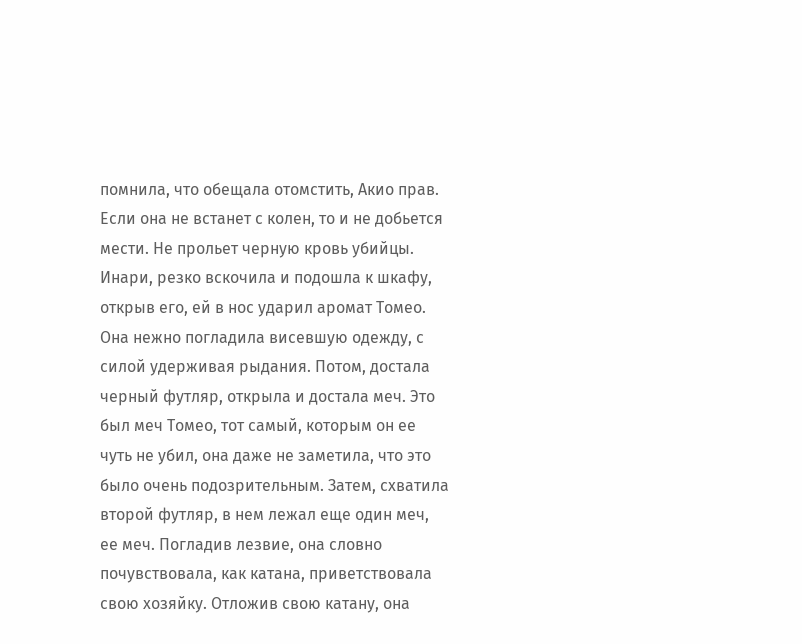помнила, что обещала отомстить, Акио прав. Если она не встанет с колен, то и не добьется мести. Не прольет черную кровь убийцы. Инари, резко вскочила и подошла к шкафу, открыв его, ей в нос ударил аромат Томео. Она нежно погладила висевшую одежду, с силой удерживая рыдания. Потом, достала черный футляр, открыла и достала меч. Это был меч Томео, тот самый, которым он ее чуть не убил, она даже не заметила, что это было очень подозрительным. Затем, схватила второй футляр, в нем лежал еще один меч, ее меч. Погладив лезвие, она словно почувствовала, как катана, приветствовала свою хозяйку. Отложив свою катану, она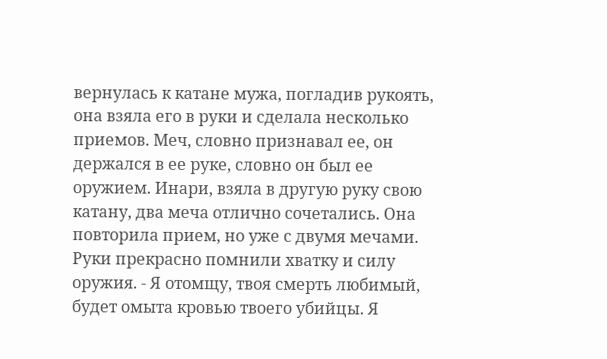вернулась к катане мужа, погладив рукоять, она взяла его в руки и сделала несколько приемов. Меч, словно признавал ее, он держался в ее руке, словно он был ее оружием. Инари, взяла в другую руку свою катану, два меча отлично сочетались. Она повторила прием, но уже с двумя мечами. Руки прекрасно помнили хватку и силу оружия. - Я отомщу, твоя смерть любимый, будет омыта кровью твоего убийцы. Я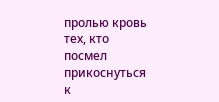пролью кровь тех, кто посмел прикоснуться к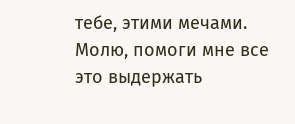тебе, этими мечами. Молю, помоги мне все это выдержать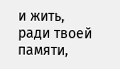и жить, ради твоей памяти,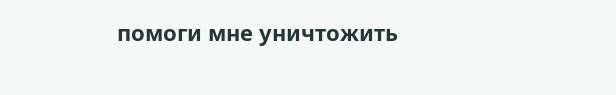помоги мне уничтожить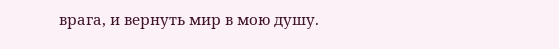врага, и вернуть мир в мою душу.